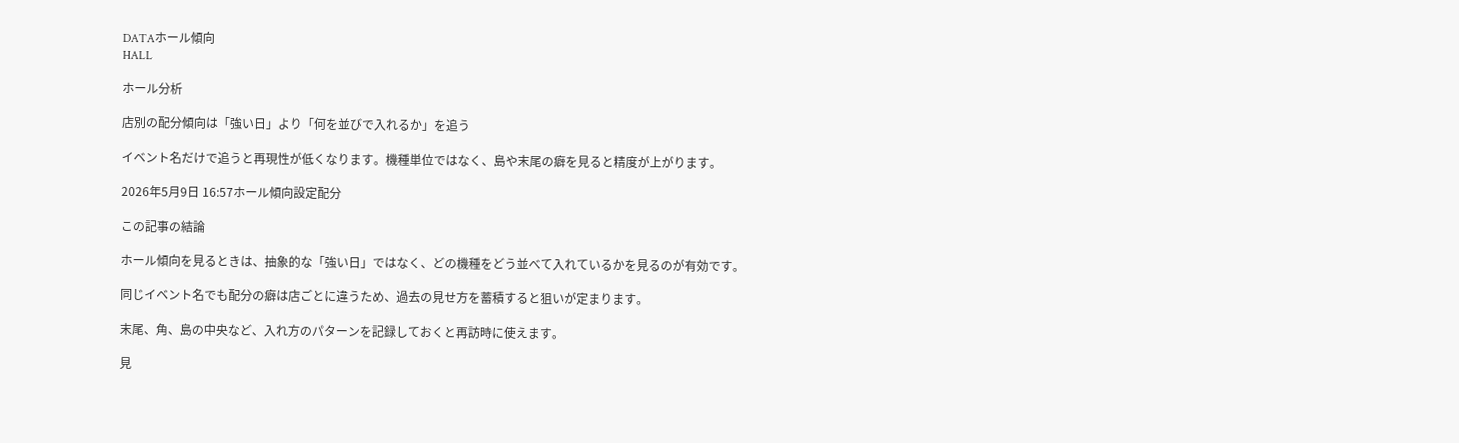DATAホール傾向
HALL

ホール分析

店別の配分傾向は「強い日」より「何を並びで入れるか」を追う

イベント名だけで追うと再現性が低くなります。機種単位ではなく、島や末尾の癖を見ると精度が上がります。

2026年5月9日 16:57ホール傾向設定配分

この記事の結論

ホール傾向を見るときは、抽象的な「強い日」ではなく、どの機種をどう並べて入れているかを見るのが有効です。

同じイベント名でも配分の癖は店ごとに違うため、過去の見せ方を蓄積すると狙いが定まります。

末尾、角、島の中央など、入れ方のパターンを記録しておくと再訪時に使えます。

見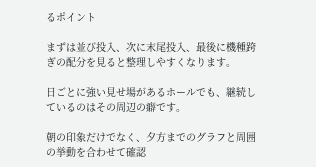るポイント

まずは並び投入、次に末尾投入、最後に機種跨ぎの配分を見ると整理しやすくなります。

日ごとに強い見せ場があるホールでも、継続しているのはその周辺の癖です。

朝の印象だけでなく、夕方までのグラフと周囲の挙動を合わせて確認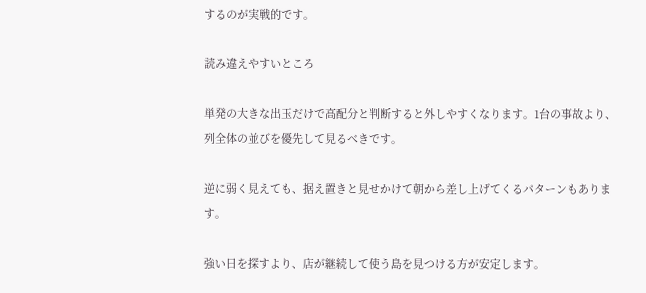するのが実戦的です。

読み違えやすいところ

単発の大きな出玉だけで高配分と判断すると外しやすくなります。1台の事故より、列全体の並びを優先して見るべきです。

逆に弱く見えても、据え置きと見せかけて朝から差し上げてくるパターンもあります。

強い日を探すより、店が継続して使う島を見つける方が安定します。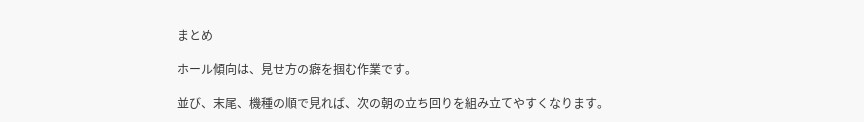まとめ

ホール傾向は、見せ方の癖を掴む作業です。

並び、末尾、機種の順で見れば、次の朝の立ち回りを組み立てやすくなります。